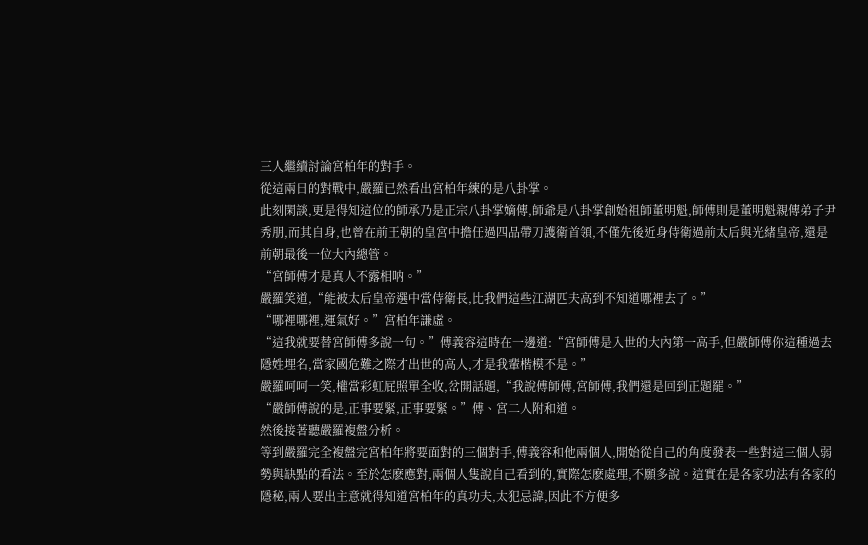三人繼續討論宮柏年的對手。
從這兩日的對戰中,嚴羅已然看出宮柏年練的是八卦掌。
此刻閑談,更是得知這位的師承乃是正宗八卦掌嫡傳,師爺是八卦掌創始祖師董明魁,師傅則是董明魁親傳弟子尹秀朋,而其自身,也曾在前王朝的皇宮中擔任過四品帶刀護衛首領,不僅先後近身侍衛過前太后與光緒皇帝,還是前朝最後一位大內總管。
“宮師傅才是真人不露相呐。”
嚴羅笑道,“能被太后皇帝選中當侍衛長,比我們這些江湖匹夫高到不知道哪裡去了。”
“哪裡哪裡,運氣好。”宮柏年謙虛。
“這我就要替宮師傅多說一句。”傅義容這時在一邊道:“宮師傅是入世的大內第一高手,但嚴師傅你這種過去隱姓埋名,當家國危難之際才出世的高人,才是我輩楷模不是。”
嚴羅呵呵一笑,權當彩虹屁照單全收,岔開話題,“我說傅師傅,宮師傅,我們還是回到正題罷。”
“嚴師傅說的是,正事要緊,正事要緊。”傅、宮二人附和道。
然後接著聽嚴羅複盤分析。
等到嚴羅完全複盤完宮柏年將要面對的三個對手,傅義容和他兩個人,開始從自己的角度發表一些對這三個人弱勢與缺點的看法。至於怎麽應對,兩個人隻說自己看到的,實際怎麽處理,不願多說。這實在是各家功法有各家的隱秘,兩人要出主意就得知道宮柏年的真功夫,太犯忌諱,因此不方便多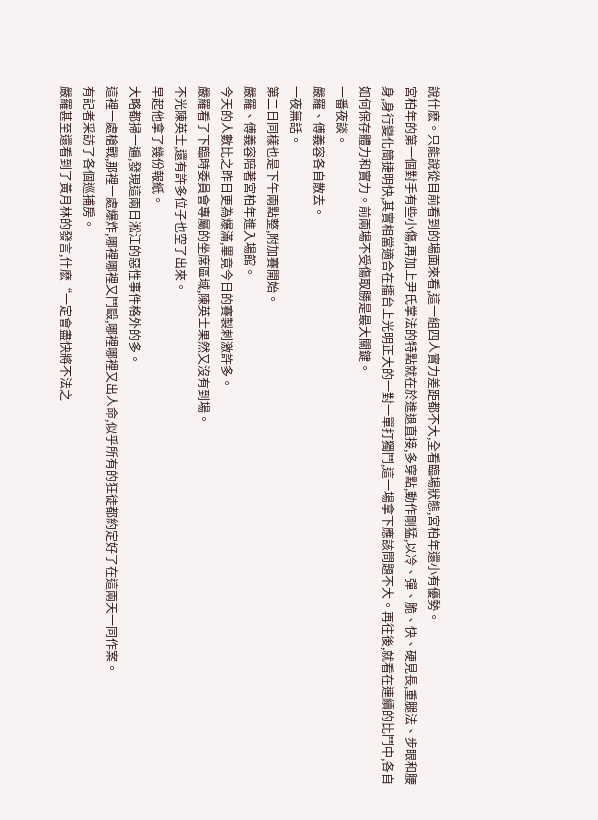說什麽。只能說從目前看到的場面來看,這一組四人實力差距都不大,全看臨場狀態,宮柏年還小有優勢。
宮柏年的第一個對手有些小傷,再加上尹氏掌法的特點就在於進退直接,多穿點,動作剛猛,以冷、彈、脆、快、硬見長,重腿法、步眼和腰身,身行變化簡捷明快,其實相當適合在擂台上光明正大的一對一單打獨鬥,這一場拿下應該問題不大。再往後,就看在連續的比鬥中,各自如何保存體力和實力。前兩場不受傷取勝是最大關鍵。
一番夜談。
嚴羅、傅義容各自散去。
一夜無話。
第二日同樣也是下午兩點整,附加賽開始。
嚴羅、傅義容陪著宮柏年進入場館。
今天的人數比之昨日更為爆滿,畢竟今日的賽製刺激許多。
嚴羅看了下臨時委員會專屬的坐席區域,陳英士果然又沒有到場。
不光陳英士,還有許多位子也空了出來。
早起他拿了幾份報紙。
大略都掃一遍,發現這兩日淞江的惡性事件格外的多。
這裡一處槍戰,那裡一處爆炸,哪裡哪裡又鬥毆,哪裡哪裡又出人命,似乎所有的狂徒都約定好了在這兩天一同作案。
有記者采訪了各個巡捕房。
嚴羅甚至還看到了黃月林的發言,什麽“一定會盡快將不法之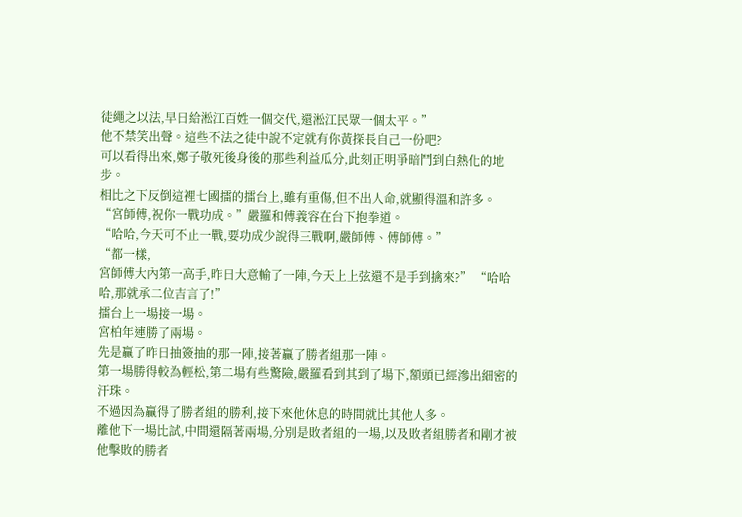徒繩之以法,早日給淞江百姓一個交代,還淞江民眾一個太平。”
他不禁笑出聲。這些不法之徒中說不定就有你黃探長自己一份吧?
可以看得出來,鄭子敬死後身後的那些利益瓜分,此刻正明爭暗鬥到白熱化的地步。
相比之下反倒這裡七國擂的擂台上,雖有重傷,但不出人命,就顯得溫和許多。
“宮師傅,祝你一戰功成。”嚴羅和傅義容在台下抱拳道。
“哈哈,今天可不止一戰,要功成少說得三戰啊,嚴師傅、傅師傅。”
“都一樣,
宮師傅大內第一高手,昨日大意輸了一陣,今天上上弦還不是手到擒來?” “哈哈哈,那就承二位吉言了!”
擂台上一場接一場。
宮柏年連勝了兩場。
先是贏了昨日抽簽抽的那一陣,接著贏了勝者組那一陣。
第一場勝得較為輕松,第二場有些驚險,嚴羅看到其到了場下,額頭已經滲出細密的汗珠。
不過因為贏得了勝者組的勝利,接下來他休息的時間就比其他人多。
離他下一場比試,中間還隔著兩場,分別是敗者組的一場,以及敗者組勝者和剛才被他擊敗的勝者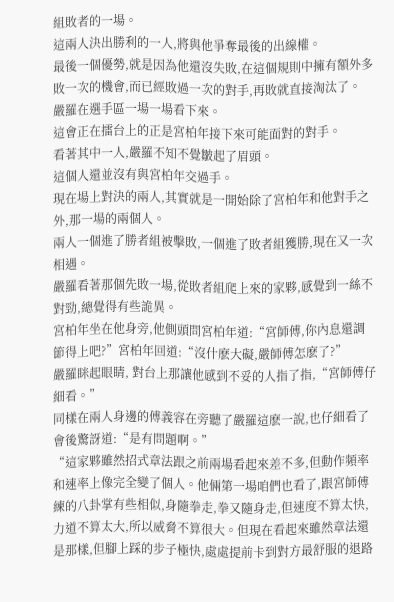組敗者的一場。
這兩人決出勝利的一人,將與他爭奪最後的出線權。
最後一個優勢,就是因為他還沒失敗,在這個規則中擁有額外多敗一次的機會,而已經敗過一次的對手,再敗就直接淘汰了。
嚴羅在選手區一場一場看下來。
這會正在擂台上的正是宮柏年接下來可能面對的對手。
看著其中一人,嚴羅不知不覺皺起了眉頭。
這個人還並沒有與宮柏年交過手。
現在場上對決的兩人,其實就是一開始除了宮柏年和他對手之外,那一場的兩個人。
兩人一個進了勝者組被擊敗,一個進了敗者組獲勝,現在又一次相遇。
嚴羅看著那個先敗一場,從敗者組爬上來的家夥,感覺到一絲不對勁,總覺得有些詭異。
宮柏年坐在他身旁,他側頭問宮柏年道:“宮師傅,你內息還調節得上吧?”宮柏年回道:“沒什麽大礙,嚴師傅怎麽了?”
嚴羅眯起眼睛, 對台上那讓他感到不妥的人指了指,“宮師傅仔細看。”
同樣在兩人身邊的傅義容在旁聽了嚴羅這麽一說,也仔細看了會後驚訝道:“是有問題啊。”
“這家夥雖然招式章法跟之前兩場看起來差不多,但動作頻率和速率上像完全變了個人。他倆第一場咱們也看了,跟宮師傅練的八卦掌有些相似,身隨拳走,拳又隨身走,但速度不算太快,力道不算太大,所以威脅不算很大。但現在看起來雖然章法還是那樣,但腳上踩的步子極快,處處提前卡到對方最舒服的退路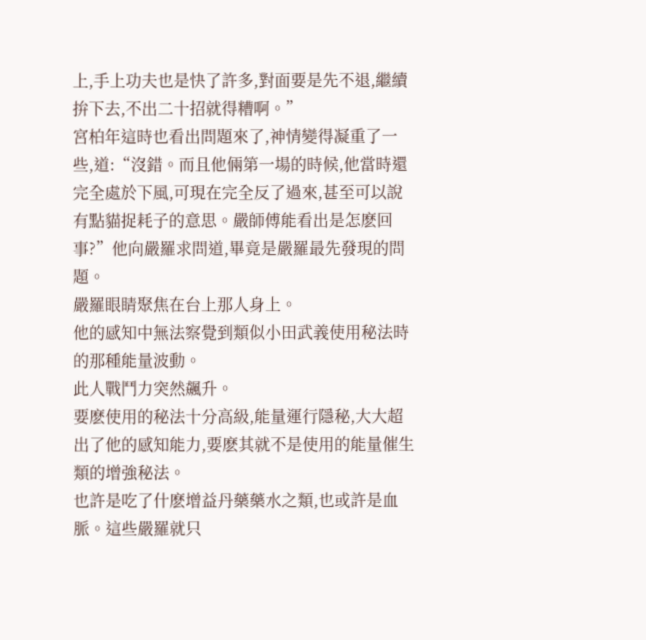上,手上功夫也是快了許多,對面要是先不退,繼續拚下去,不出二十招就得糟啊。”
宮柏年這時也看出問題來了,神情變得凝重了一些,道:“沒錯。而且他倆第一場的時候,他當時還完全處於下風,可現在完全反了過來,甚至可以說有點貓捉耗子的意思。嚴師傅能看出是怎麽回事?”他向嚴羅求問道,畢竟是嚴羅最先發現的問題。
嚴羅眼睛聚焦在台上那人身上。
他的感知中無法察覺到類似小田武義使用秘法時的那種能量波動。
此人戰鬥力突然飆升。
要麽使用的秘法十分高級,能量運行隱秘,大大超出了他的感知能力,要麽其就不是使用的能量催生類的增強秘法。
也許是吃了什麽增益丹藥藥水之類,也或許是血脈。這些嚴羅就只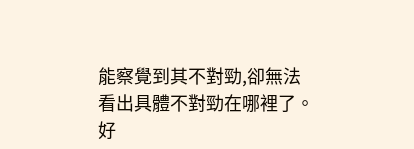能察覺到其不對勁,卻無法看出具體不對勁在哪裡了。
好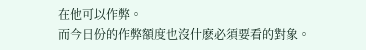在他可以作弊。
而今日份的作弊額度也沒什麽必須要看的對象。